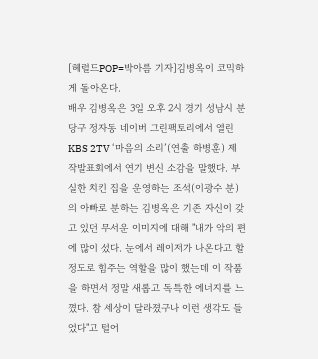[헤럴드POP=박아름 기자]김병옥이 코믹하게 돌아온다.
배우 김병옥은 3일 오후 2시 경기 성남시 분당구 정자동 네이버 그린팩토리에서 열린 KBS 2TV ‘마음의 소리’(연출 하병훈) 제작발표회에서 연기 변신 소감을 말했다. 부실한 치킨 집을 운영하는 조석(이광수 분)의 아빠로 분하는 김병옥은 기존 자신이 갖고 있던 무서운 이미지에 대해 "내가 악의 편에 많이 섰다. 눈에서 레이저가 나온다고 할 정도로 힘주는 역할을 많이 했는데 이 작품을 하면서 정말 새롭고 독특한 에너지를 느꼈다. 참 세상이 달라졌구나 이런 생각도 들었다"고 털어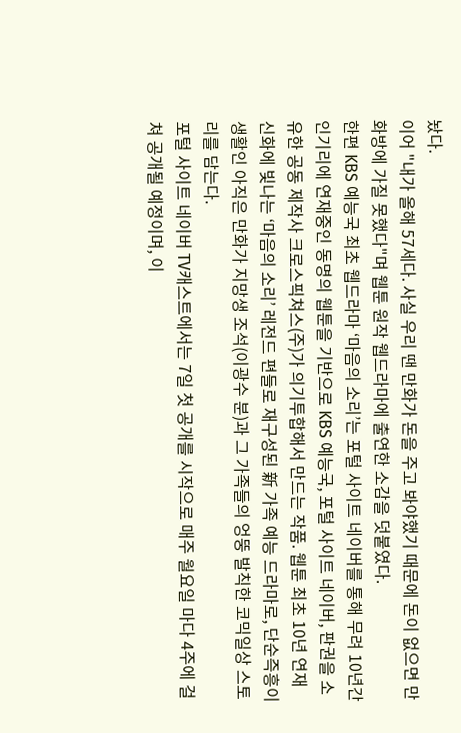놨다.
이어 "내가 올해 57세다. 사실 우리 땐 만화가 돈을 주고 봐야했기 때문에 돈이 없으면 만화방에 가질 못했다"며 웹툰 원작 웹드라마에 출연한 소감을 덧붙였다.
한편 KBS 예능국 최초 웹드라마 ‘마음의 소리’는 포털 사이트 네이버를 통해 무려 10년간 인기리에 연재중인 동명의 웹툰을 기반으로 KBS 예능국, 포털 사이트 네이버, 판권을 소유한 공동 제작사 크로스픽쳐스(주)가 의기투합해서 만드는 작품. 웹툰 최초 10년 연재 신화에 빛나는 ‘마음의 소리’ 레전드 편들로 재구성된 新 가족 예능 드라마로, 단순즉흥이 생활인 아직은 만화가 지망생 조석(이광수 분)과 그 가족들의 엉뚱 발칙한 코믹일상 스토리를 담는다.
포털 사이트 네이버 TV캐스트에서는 7일 첫 공개를 시작으로 매주 월요일 마다 4주에 걸쳐 공개될 예정이며, 이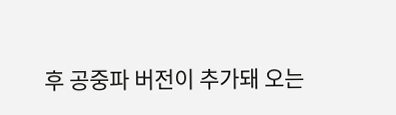후 공중파 버전이 추가돼 오는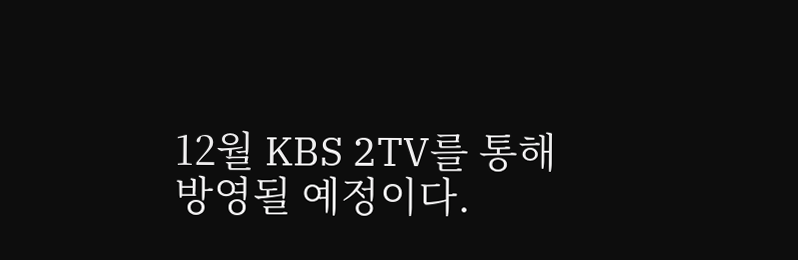12월 KBS 2TV를 통해 방영될 예정이다.